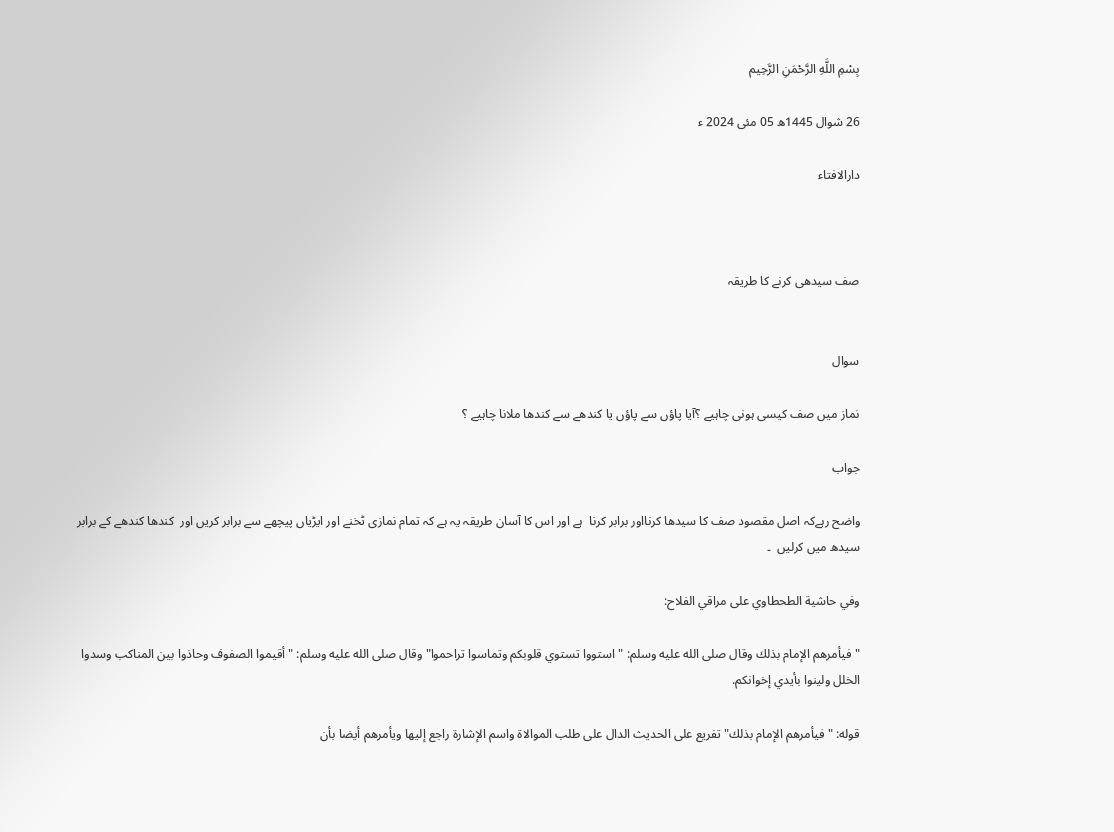بِسْمِ اللَّهِ الرَّحْمَنِ الرَّحِيم

26 شوال 1445ھ 05 مئی 2024 ء

دارالافتاء



صف سیدھی کرنے کا طریقہ


سوال

نماز میں صف کیسی ہونی چاہیے ؟آیا پاؤں سے پاؤں یا کندھے سے کندھا ملانا چاہیے ؟

جواب

واضح رہےکہ اصل مقصود صف کا سیدھا کرنااور برابر کرنا  ہے اور اس کا آسان طریقہ یہ ہے کہ تمام نمازی ٹخنے اور ایڑیاں پیچھے سے برابر کریں اور  کندھا کندھے کے برابر سیدھ میں کرلیں  ۔

وفي حاشية الطحطاوي على مراقي الفلاح:

"فيأمرهم الإمام بذلك وقال صلى الله عليه وسلم: "استووا تستوي قلوبكم وتماسوا تراحموا" وقال صلى الله عليه وسلم: "أقيموا الصفوف وحاذوا بين المناكب وسدوا الخلل ولينوا بأيدي إخوانكم.

قوله: "فيأمرهم الإمام بذلك" تفريع على الحديث الدال على طلب الموالاة واسم الإشارة راجع إليها ويأمرهم أيضا بأن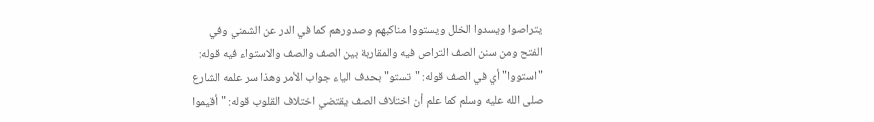يتراصوا ويسدوا الخلل ويستووا مناكبهم وصدورهم كما في الدر عن الشمني وفي الفتح ومن سنن الصف التراص فيه والمقاربة بين الصف والصف والاستواء فيه قوله: "استووا" أي في الصف قوله: "تستو" بحدف الياء جواب الأمر وهذا سر علمه الشارع صلى الله عليه وسلم كما علم أن اختلاف الصف يقتضي اختلاف القلوب قوله: "أقيموا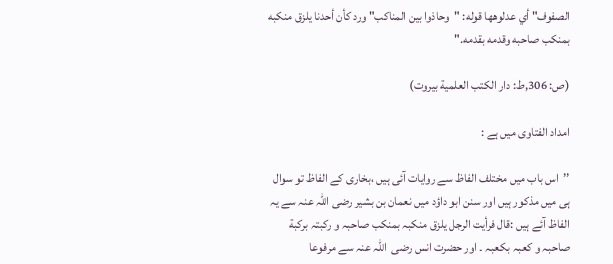الصفوف" أي عدلوهها قوله: "وحاذوا بين المناكب" ورد كأن أحدنا يلزق منكبه بمنكب صاحبه وقدمه بقدمه."

(ص: 306,ط: دار الكتب العلمية بيروت)

امداد الفتاوی میں ہے :

’’اس باب میں مختلف الفاظ سے روایات آئی ہیں ،بخاری کے الفاظ تو سوال ہی میں مذکور ہیں اور سنن ابو داؤد میں نعمان بن بشیر رضی اللہ عنہ سے یہ الفاظ آئے ہیں :قال فرأیت الرجل یلزق منکبہ بمنکب صاحبہ و رکبتہ برکبة صاحبہ و کعبہ بکعبہ ۔ اور حضرت انس رضی  اللہ عنہ سے مرفوعا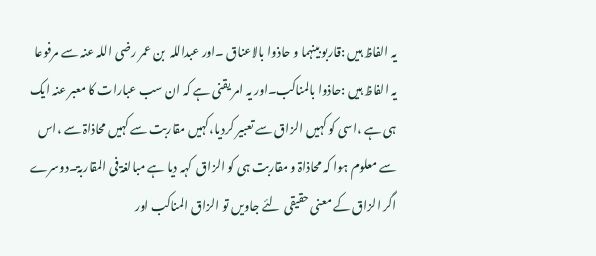یہ الفاظ ہیں :قاربو بینہما و حاذوا بالاعناق ۔اور عبداللہ  بن عمر رضی اللہ عنہ سے مرفوعا یہ الفاظ ہیں :حاذوا بالمناکب۔اور یہ امر یقنی ہے کہ ان سب عبارات کا معبر عنہ ایک ہی ہے ،اسی کو کہیں الزاق سے تعبیر کردیا،کہیں مقاربت سے کہیں محاذاۃ سے ،اس سے معلوم ہوا کہ محاذاۃ و مقاربت ہی کو الزاق  کہہ دیا ہے مبالغۃ فی المقاربۃ۔دوسرے اگر الزاق کے معنی حقیقی  لئے جاویں تو الزاق المناکب اور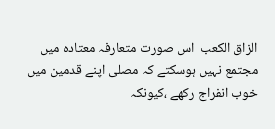الزاق الکعب  اس صورت متعارفہ معتادہ میں مجتمع نہیں ہوسکتے کہ مصلی اپنے قدمین میں خوب انفراج رکھے ،کیونکہ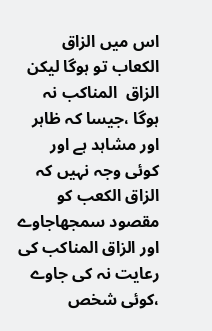اس میں الزاق الکعاب تو ہوگا لیکن الزاق  المناکب نہ ہوگا ،جیسا کہ ظاہر اور مشاہد ہے اور کوئی وجہ نہیں کہ الزاق الکعب کو مقصود سمجھاجاوے اور الزاق المناکب کی رعایت نہ کی جاوے ،کوئی شخص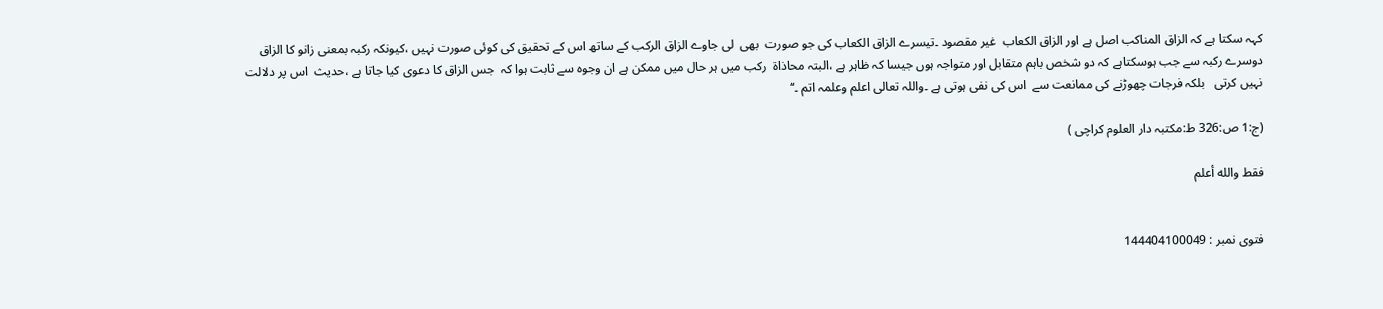کہہ سکتا ہے کہ الزاق المناکب اصل ہے اور الزاق الکعاب  غیر مقصود ۔تیسرے الزاق الکعاب کی جو صورت  بھی  لی جاوے الزاق الرکب کے ساتھ اس کے تحقیق کی کوئی صورت نہیں ،کیونکہ رکبہ بمعنی زانو کا الزاق دوسرے رکبہ سے جب ہوسکتاہے کہ دو شخص باہم متقابل اور متواجہ ہوں جیسا کہ ظاہر ہے ،البتہ محاذاۃ  رکب میں ہر حال میں ممکن ہے ان وجوہ سے ثابت ہوا کہ  جس الزاق کا دعوی کیا جاتا ہے ،حدیث  اس پر دلالت نہیں کرتی   بلکہ فرجات چھوڑنے کی ممانعت سے  اس کی نفی ہوتی ہے ۔واللہ تعالی اعلم وعلمہ اتم ۔‘‘

(ج:1 ص:326 ط:مکتبہ دار العلوم کراچی )

فقط والله أعلم


فتوی نمبر : 144404100049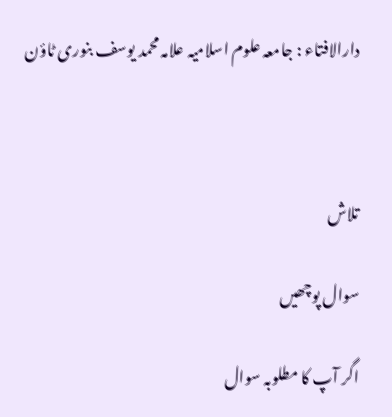دارالافتاء : جامعہ علوم اسلامیہ علامہ محمد یوسف بنوری ٹاؤن



تلاش

سوال پوچھیں

اگر آپ کا مطلوبہ سوال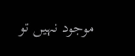موجود نہیں تو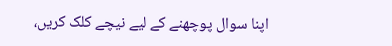اپنا سوال پوچھنے کے لیے نیچے کلک کریں،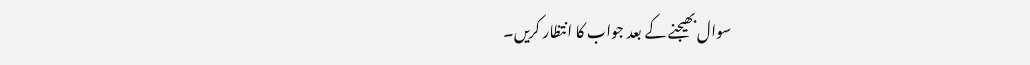سوال بھیجنے کے بعد جواب کا انتظار کریں۔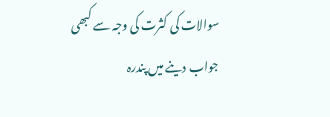سوالات کی کثرت کی وجہ سے کبھی جواب دینے میں پندرہ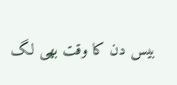بیس دن کا وقت بھی لگ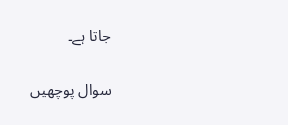جاتا ہے۔

سوال پوچھیں